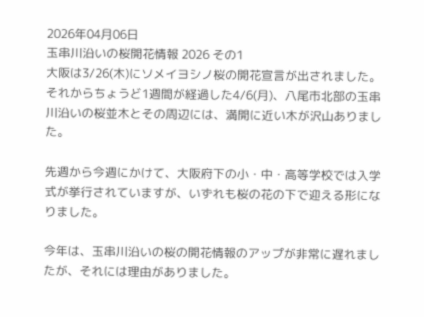2026年04月06日
玉串川沿いの桜開花情報 2026 その1
大阪は3/26(木)にソメイヨシノ桜の開花宣言が出されました。
それからちょうど1週間が経過した4/6(月)、八尾市北部の玉串川沿いの桜並木とその周辺には、満開に近い木が沢山ありました。

先週から今週にかけて、大阪府下の小・中・高等学校では入学式が挙行されていますが、いずれも桜の花の下で迎える形になりました。

今年は、玉串川沿いの桜の開花情報のアップが非常に遅れましたが、それには理由がありました。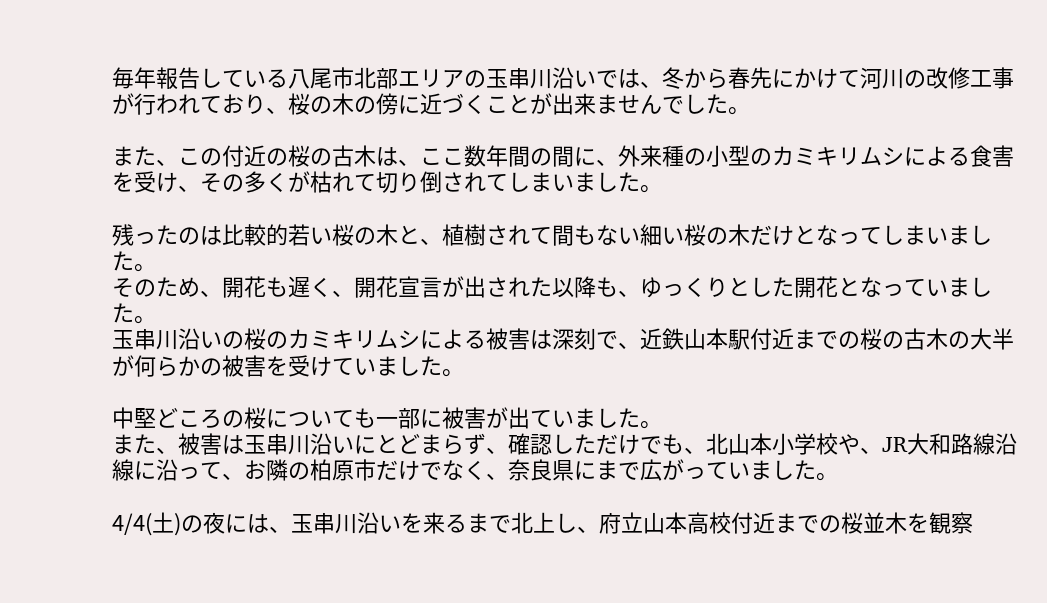毎年報告している八尾市北部エリアの玉串川沿いでは、冬から春先にかけて河川の改修工事が行われており、桜の木の傍に近づくことが出来ませんでした。

また、この付近の桜の古木は、ここ数年間の間に、外来種の小型のカミキリムシによる食害を受け、その多くが枯れて切り倒されてしまいました。

残ったのは比較的若い桜の木と、植樹されて間もない細い桜の木だけとなってしまいました。
そのため、開花も遅く、開花宣言が出された以降も、ゆっくりとした開花となっていました。
玉串川沿いの桜のカミキリムシによる被害は深刻で、近鉄山本駅付近までの桜の古木の大半が何らかの被害を受けていました。

中堅どころの桜についても一部に被害が出ていました。
また、被害は玉串川沿いにとどまらず、確認しただけでも、北山本小学校や、JR大和路線沿線に沿って、お隣の柏原市だけでなく、奈良県にまで広がっていました。

4/4(土)の夜には、玉串川沿いを来るまで北上し、府立山本高校付近までの桜並木を観察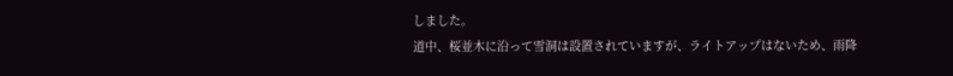しました。
道中、桜並木に沿って雪洞は設置されていますが、ライトアップはないため、雨降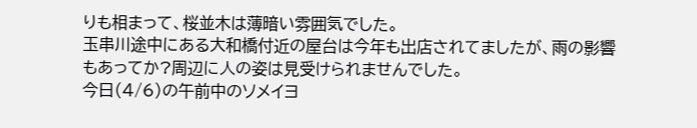りも相まって、桜並木は薄暗い雰囲気でした。
玉串川途中にある大和橋付近の屋台は今年も出店されてましたが、雨の影響もあってか?周辺に人の姿は見受けられませんでした。
今日(4/6)の午前中のソメイヨ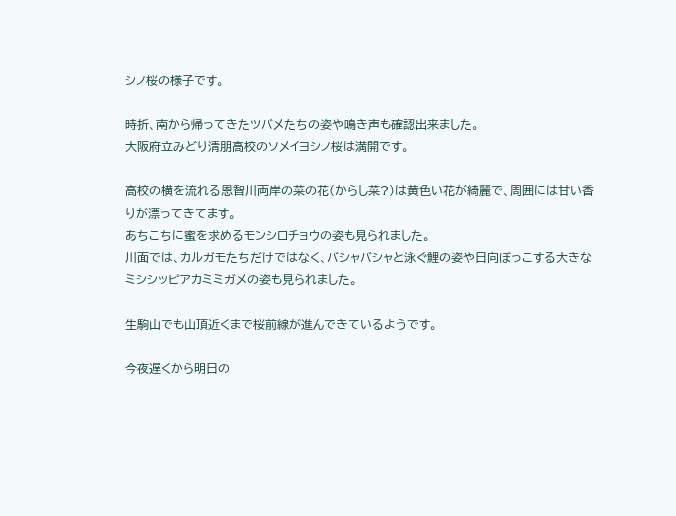シノ桜の様子です。

時折、南から帰ってきたツバメたちの姿や鳴き声も確認出来ました。
大阪府立みどり清朋高校のソメイヨシノ桜は満開です。

高校の横を流れる恩智川両岸の菜の花(からし菜?)は黄色い花が綺麗で、周囲には甘い香りが漂ってきてます。
あちこちに蜜を求めるモンシロチョウの姿も見られました。
川面では、カルガモたちだけではなく、バシャバシャと泳ぐ鯉の姿や日向ぼっこする大きなミシシッピアカミミガメの姿も見られました。

生駒山でも山頂近くまで桜前線が進んできているようです。

今夜遅くから明日の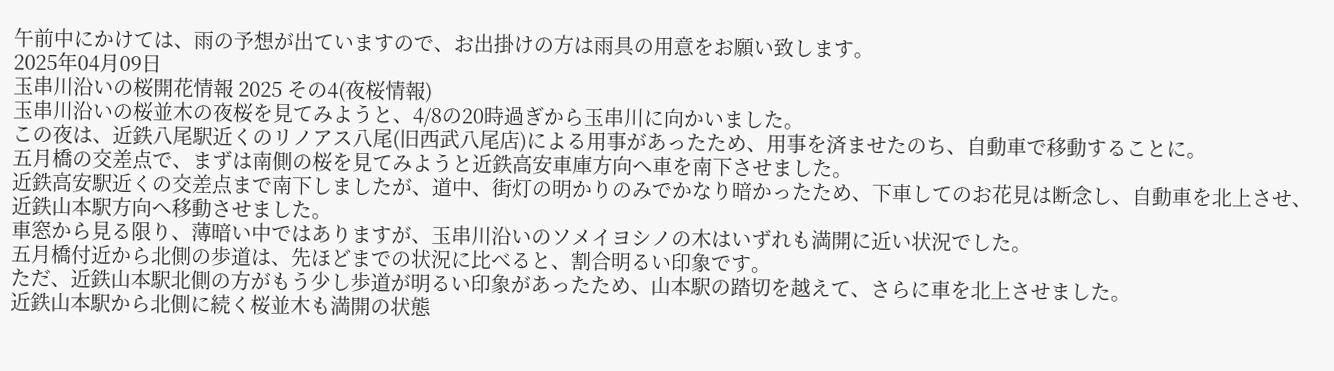午前中にかけては、雨の予想が出ていますので、お出掛けの方は雨具の用意をお願い致します。
2025年04月09日
玉串川沿いの桜開花情報 2025 その4(夜桜情報)
玉串川沿いの桜並木の夜桜を見てみようと、4/8の20時過ぎから玉串川に向かいました。
この夜は、近鉄八尾駅近くのリノアス八尾(旧西武八尾店)による用事があったため、用事を済ませたのち、自動車で移動することに。
五月橋の交差点で、まずは南側の桜を見てみようと近鉄高安車庫方向へ車を南下させました。
近鉄高安駅近くの交差点まで南下しましたが、道中、街灯の明かりのみでかなり暗かったため、下車してのお花見は断念し、自動車を北上させ、近鉄山本駅方向へ移動させました。
車窓から見る限り、薄暗い中ではありますが、玉串川沿いのソメイヨシノの木はいずれも満開に近い状況でした。
五月橋付近から北側の歩道は、先ほどまでの状況に比べると、割合明るい印象です。
ただ、近鉄山本駅北側の方がもう少し歩道が明るい印象があったため、山本駅の踏切を越えて、さらに車を北上させました。
近鉄山本駅から北側に続く桜並木も満開の状態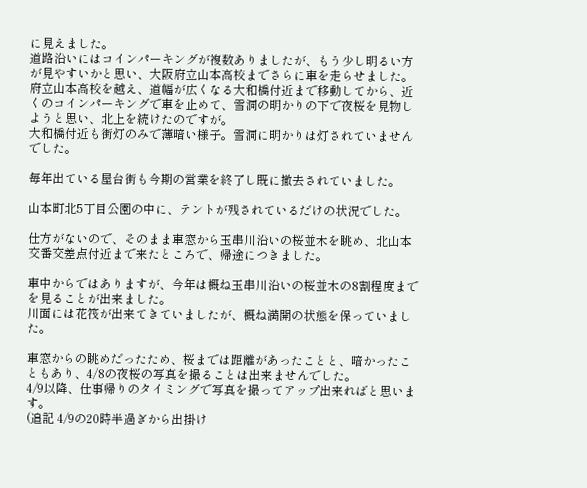に見えました。
道路沿いにはコインパーキングが複数ありましたが、もう少し明るい方が見やすいかと思い、大阪府立山本高校までさらに車を走らせました。
府立山本高校を越え、道幅が広くなる大和橋付近まで移動してから、近くのコインパーキングで車を止めて、雪洞の明かりの下で夜桜を見物しようと思い、北上を続けたのですが。
大和橋付近も街灯のみで薄暗い様子。雪洞に明かりは灯されていませんでした。

毎年出ている屋台街も今期の営業を終了し既に撤去されていました。

山本町北5丁目公園の中に、テントが残されているだけの状況でした。

仕方がないので、そのまま車窓から玉串川沿いの桜並木を眺め、北山本交番交差点付近まで来たところで、帰途につきました。

車中からではありますが、今年は概ね玉串川沿いの桜並木の8割程度までを見ることが出来ました。
川面には花筏が出来てきていましたが、概ね満開の状態を保っていました。

車窓からの眺めだったため、桜までは距離があったことと、暗かったこともあり、4/8の夜桜の写真を撮ることは出来ませんでした。
4/9以降、仕事帰りのタイミングで写真を撮ってアップ出来ればと思います。
(追記 4/9の20時半過ぎから出掛け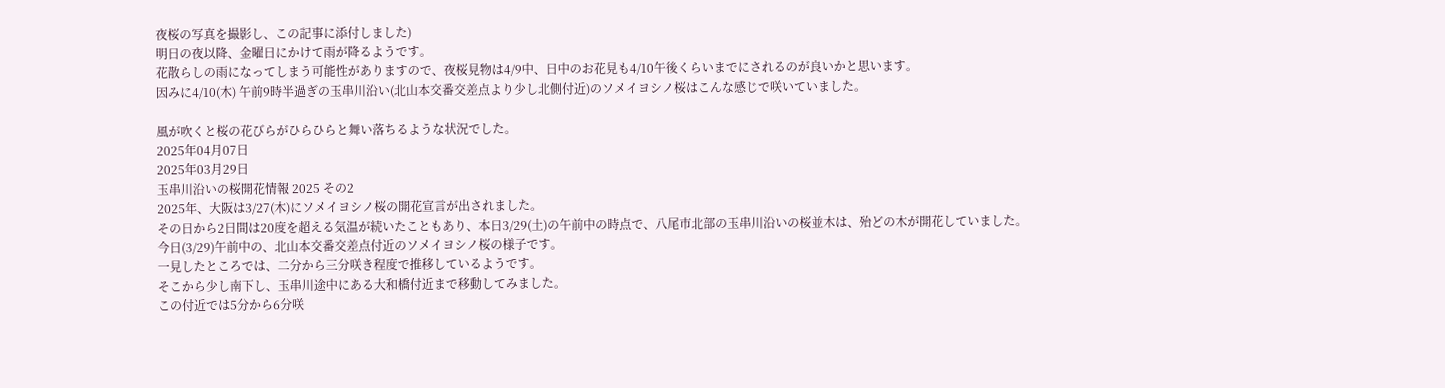夜桜の写真を撮影し、この記事に添付しました)
明日の夜以降、金曜日にかけて雨が降るようです。
花散らしの雨になってしまう可能性がありますので、夜桜見物は4/9中、日中のお花見も4/10午後くらいまでにされるのが良いかと思います。
因みに4/10(木) 午前9時半過ぎの玉串川沿い(北山本交番交差点より少し北側付近)のソメイヨシノ桜はこんな感じで咲いていました。

風が吹くと桜の花びらがひらひらと舞い落ちるような状況でした。
2025年04月07日
2025年03月29日
玉串川沿いの桜開花情報 2025 その2
2025年、大阪は3/27(木)にソメイヨシノ桜の開花宣言が出されました。
その日から2日間は20度を超える気温が続いたこともあり、本日3/29(土)の午前中の時点で、八尾市北部の玉串川沿いの桜並木は、殆どの木が開花していました。
今日(3/29)午前中の、北山本交番交差点付近のソメイヨシノ桜の様子です。
一見したところでは、二分から三分咲き程度で推移しているようです。
そこから少し南下し、玉串川途中にある大和橋付近まで移動してみました。
この付近では5分から6分咲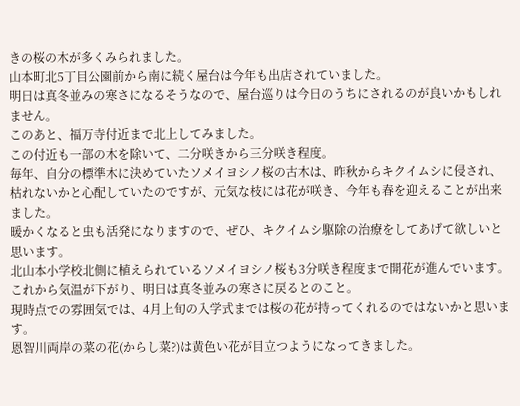きの桜の木が多くみられました。
山本町北5丁目公園前から南に続く屋台は今年も出店されていました。
明日は真冬並みの寒さになるそうなので、屋台巡りは今日のうちにされるのが良いかもしれません。
このあと、福万寺付近まで北上してみました。
この付近も一部の木を除いて、二分咲きから三分咲き程度。
毎年、自分の標準木に決めていたソメイヨシノ桜の古木は、昨秋からキクイムシに侵され、枯れないかと心配していたのですが、元気な枝には花が咲き、今年も春を迎えることが出来ました。
暖かくなると虫も活発になりますので、ぜひ、キクイムシ駆除の治療をしてあげて欲しいと思います。
北山本小学校北側に植えられているソメイヨシノ桜も3分咲き程度まで開花が進んでいます。
これから気温が下がり、明日は真冬並みの寒さに戻るとのこと。
現時点での雰囲気では、4月上旬の入学式までは桜の花が持ってくれるのではないかと思います。
恩智川両岸の菜の花(からし菜?)は黄色い花が目立つようになってきました。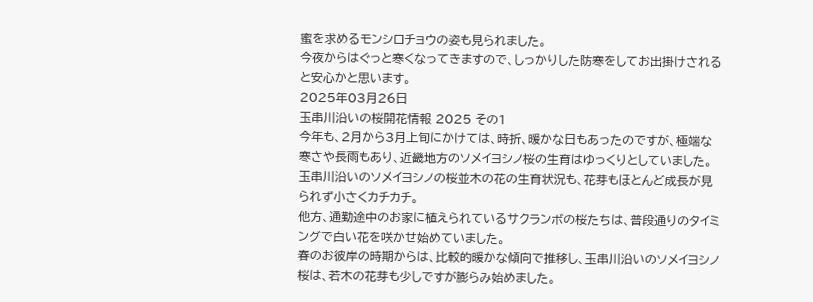蜜を求めるモンシロチョウの姿も見られました。
今夜からはぐっと寒くなってきますので、しっかりした防寒をしてお出掛けされると安心かと思います。
2025年03月26日
玉串川沿いの桜開花情報 2025 その1
今年も、2月から3月上旬にかけては、時折、暖かな日もあったのですが、極端な寒さや長雨もあり、近畿地方のソメイヨシノ桜の生育はゆっくりとしていました。
玉串川沿いのソメイヨシノの桜並木の花の生育状況も、花芽もほとんど成長が見られず小さくカチカチ。
他方、通勤途中のお家に植えられているサクランボの桜たちは、普段通りのタイミングで白い花を咲かせ始めていました。
春のお彼岸の時期からは、比較的暖かな傾向で推移し、玉串川沿いのソメイヨシノ桜は、若木の花芽も少しですが膨らみ始めました。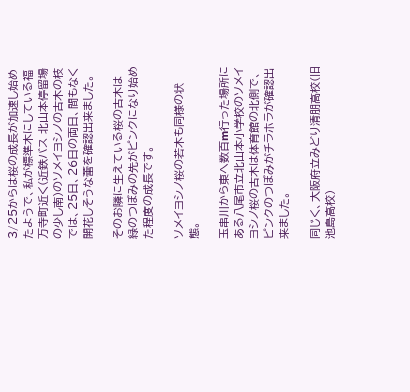3/25からは桜の成長が加速し始めたようで、私が標準木にしている福万寺町近く(近鉄バス 北山本停留場の少し南)のソメイヨシノの古木の枝では、25日、26日の両日、間もなく開花しそうな蕾を確認出来ました。

そのお隣に生えている桜の古木は緑のつぼみの先がピンクになり始めた程度の成長です。

ソメイヨシノ桜の若木も同様の状態。

玉串川から東へ数百m行った場所にある八尾市立北山本小学校のソメイヨシノ桜の古木は体育館の北側で、ピンクのつぼみがチラホラが確認出来ました。

同じく、大阪府立みどり清朋高校(旧池島高校)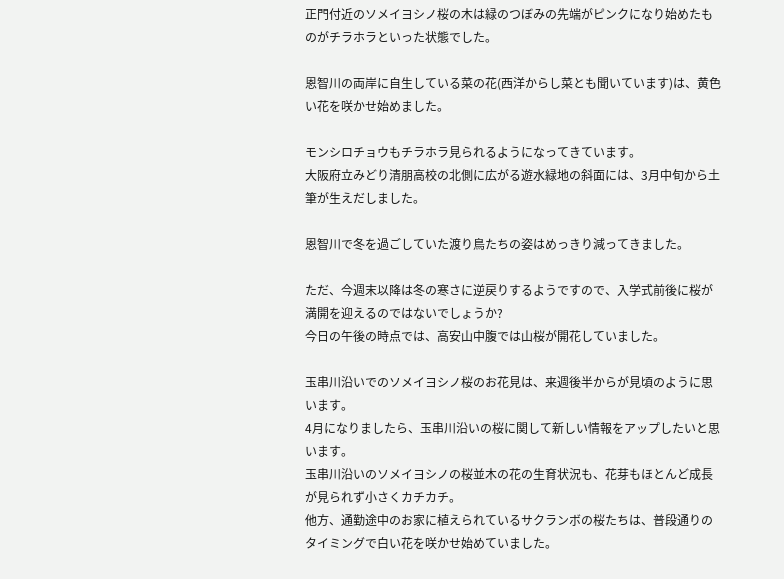正門付近のソメイヨシノ桜の木は緑のつぼみの先端がピンクになり始めたものがチラホラといった状態でした。

恩智川の両岸に自生している菜の花(西洋からし菜とも聞いています)は、黄色い花を咲かせ始めました。

モンシロチョウもチラホラ見られるようになってきています。
大阪府立みどり清朋高校の北側に広がる遊水緑地の斜面には、3月中旬から土筆が生えだしました。

恩智川で冬を過ごしていた渡り鳥たちの姿はめっきり減ってきました。

ただ、今週末以降は冬の寒さに逆戻りするようですので、入学式前後に桜が満開を迎えるのではないでしょうか?
今日の午後の時点では、高安山中腹では山桜が開花していました。

玉串川沿いでのソメイヨシノ桜のお花見は、来週後半からが見頃のように思います。
4月になりましたら、玉串川沿いの桜に関して新しい情報をアップしたいと思います。
玉串川沿いのソメイヨシノの桜並木の花の生育状況も、花芽もほとんど成長が見られず小さくカチカチ。
他方、通勤途中のお家に植えられているサクランボの桜たちは、普段通りのタイミングで白い花を咲かせ始めていました。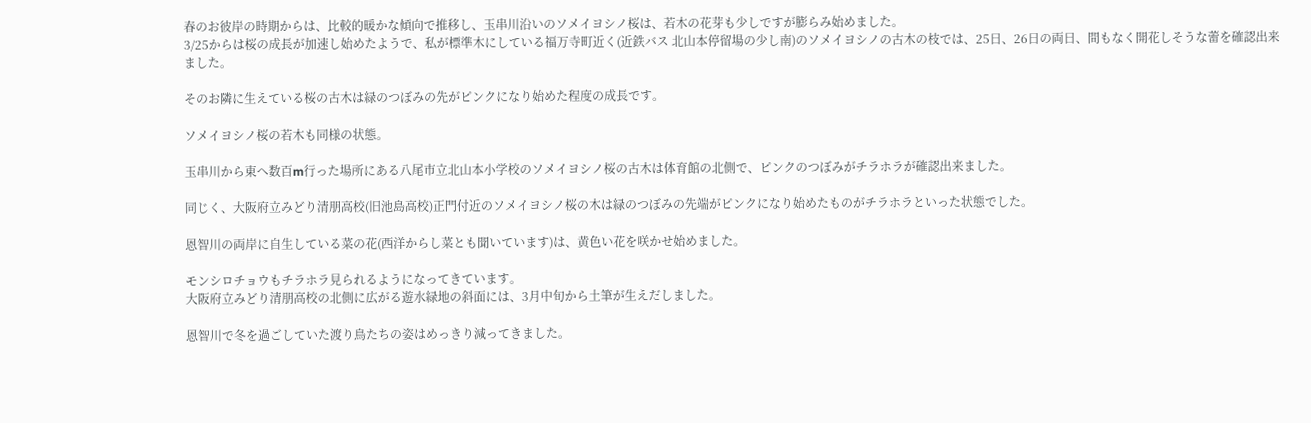春のお彼岸の時期からは、比較的暖かな傾向で推移し、玉串川沿いのソメイヨシノ桜は、若木の花芽も少しですが膨らみ始めました。
3/25からは桜の成長が加速し始めたようで、私が標準木にしている福万寺町近く(近鉄バス 北山本停留場の少し南)のソメイヨシノの古木の枝では、25日、26日の両日、間もなく開花しそうな蕾を確認出来ました。

そのお隣に生えている桜の古木は緑のつぼみの先がピンクになり始めた程度の成長です。

ソメイヨシノ桜の若木も同様の状態。

玉串川から東へ数百m行った場所にある八尾市立北山本小学校のソメイヨシノ桜の古木は体育館の北側で、ピンクのつぼみがチラホラが確認出来ました。

同じく、大阪府立みどり清朋高校(旧池島高校)正門付近のソメイヨシノ桜の木は緑のつぼみの先端がピンクになり始めたものがチラホラといった状態でした。

恩智川の両岸に自生している菜の花(西洋からし菜とも聞いています)は、黄色い花を咲かせ始めました。

モンシロチョウもチラホラ見られるようになってきています。
大阪府立みどり清朋高校の北側に広がる遊水緑地の斜面には、3月中旬から土筆が生えだしました。

恩智川で冬を過ごしていた渡り鳥たちの姿はめっきり減ってきました。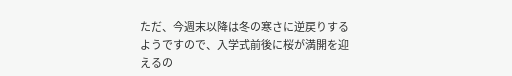ただ、今週末以降は冬の寒さに逆戻りするようですので、入学式前後に桜が満開を迎えるの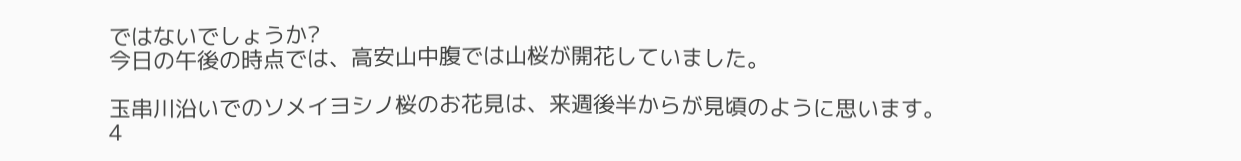ではないでしょうか?
今日の午後の時点では、高安山中腹では山桜が開花していました。

玉串川沿いでのソメイヨシノ桜のお花見は、来週後半からが見頃のように思います。
4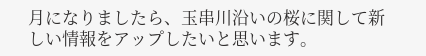月になりましたら、玉串川沿いの桜に関して新しい情報をアップしたいと思います。